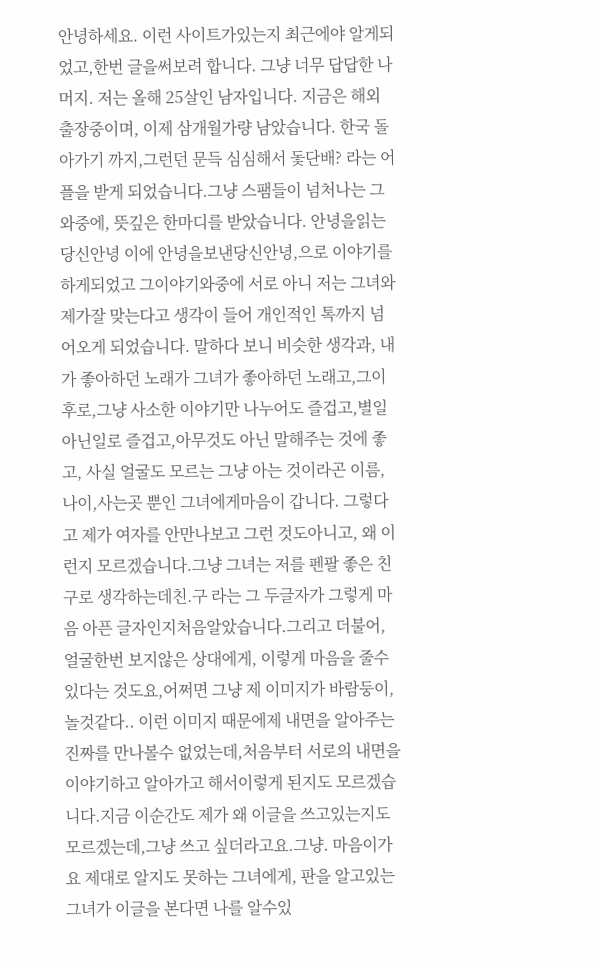안녕하세요. 이런 사이트가있는지 최근에야 알게되었고,한번 글을써보려 합니다. 그냥 너무 답답한 나머지. 저는 올해 25살인 남자입니다. 지금은 해외 출장중이며, 이제 삼개월가량 남았습니다. 한국 돌아가기 까지,그런던 문득 심심해서 돛단배? 라는 어플을 받게 되었습니다.그냥 스팸들이 넘처나는 그와중에, 뜻깊은 한마디를 받았습니다. 안녕을읽는당신안녕 이에 안녕을보낸당신안녕,으로 이야기를 하게되었고 그이야기와중에 서로 아니 저는 그녀와 제가잘 맞는다고 생각이 들어 개인적인 톡까지 넘어오게 되었습니다. 말하다 보니 비슷한 생각과, 내가 좋아하던 노래가 그녀가 좋아하던 노래고,그이후로,그냥 사소한 이야기만 나누어도 즐겁고,별일 아닌일로 즐겁고,아무것도 아닌 말해주는 것에 좋고, 사실 얼굴도 모르는 그냥 아는 것이라곤 이름,나이,사는곳 뿐인 그녀에게마음이 갑니다. 그렇다고 제가 여자를 안만나보고 그런 것도아니고, 왜 이런지 모르겠습니다.그냥 그녀는 저를 펜팔 좋은 친구로 생각하는데친.구 라는 그 두글자가 그렇게 마음 아픈 글자인지처음알았습니다.그리고 더불어,얼굴한번 보지않은 상대에게, 이렇게 마음을 줄수있다는 것도요,어쩌면 그냥 제 이미지가 바람둥이,놀것같다.. 이런 이미지 때문에제 내면을 알아주는 진짜를 만나볼수 없었는데,처음부터 서로의 내면을 이야기하고 알아가고 해서이렇게 된지도 모르겠습니다.지금 이순간도 제가 왜 이글을 쓰고있는지도 모르겠는데,그냥 쓰고 싶더라고요.그냥. 마음이가요 제대로 알지도 못하는 그녀에게, 판을 알고있는 그녀가 이글을 본다면 나를 알수있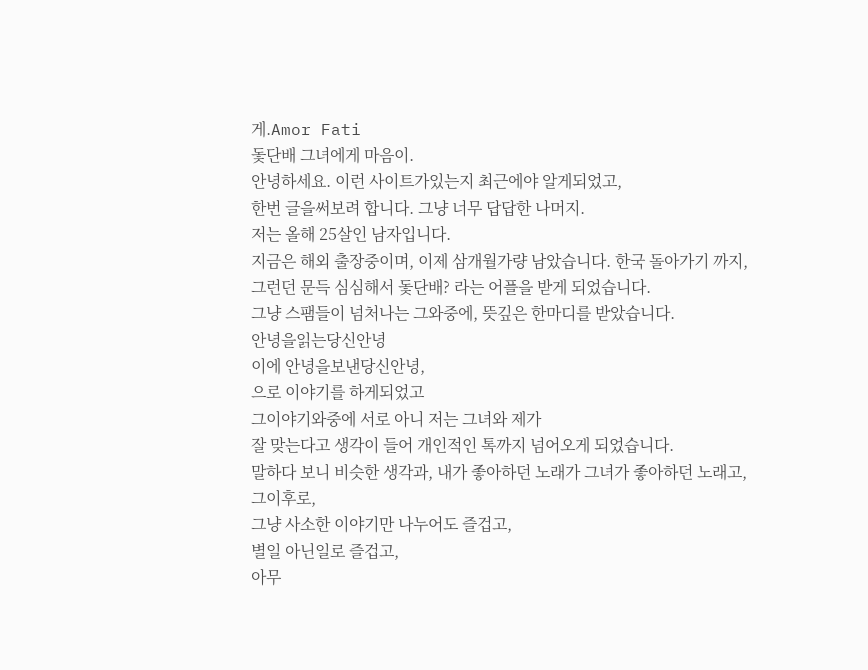게.Amor Fati
돛단배 그녀에게 마음이.
안녕하세요. 이런 사이트가있는지 최근에야 알게되었고,
한번 글을써보려 합니다. 그냥 너무 답답한 나머지.
저는 올해 25살인 남자입니다.
지금은 해외 출장중이며, 이제 삼개월가량 남았습니다. 한국 돌아가기 까지,
그런던 문득 심심해서 돛단배? 라는 어플을 받게 되었습니다.
그냥 스팸들이 넘처나는 그와중에, 뜻깊은 한마디를 받았습니다.
안녕을읽는당신안녕
이에 안녕을보낸당신안녕,
으로 이야기를 하게되었고
그이야기와중에 서로 아니 저는 그녀와 제가
잘 맞는다고 생각이 들어 개인적인 톡까지 넘어오게 되었습니다.
말하다 보니 비슷한 생각과, 내가 좋아하던 노래가 그녀가 좋아하던 노래고,
그이후로,
그냥 사소한 이야기만 나누어도 즐겁고,
별일 아닌일로 즐겁고,
아무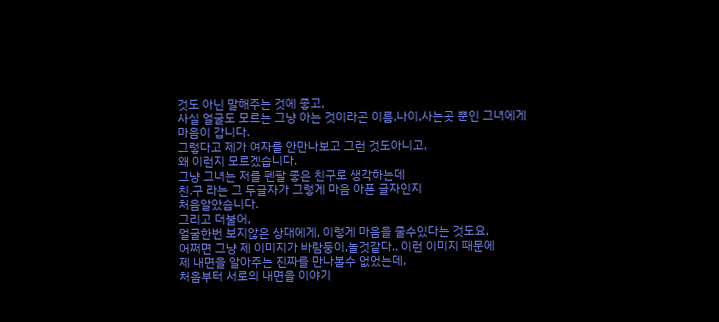것도 아닌 말해주는 것에 좋고,
사실 얼굴도 모르는 그냥 아는 것이라곤 이름,나이,사는곳 뿐인 그녀에게
마음이 갑니다.
그렇다고 제가 여자를 안만나보고 그런 것도아니고,
왜 이런지 모르겠습니다.
그냥 그녀는 저를 펜팔 좋은 친구로 생각하는데
친.구 라는 그 두글자가 그렇게 마음 아픈 글자인지
처음알았습니다.
그리고 더불어,
얼굴한번 보지않은 상대에게, 이렇게 마음을 줄수있다는 것도요,
어쩌면 그냥 제 이미지가 바람둥이,놀것같다.. 이런 이미지 때문에
제 내면을 알아주는 진짜를 만나볼수 없었는데,
처음부터 서로의 내면을 이야기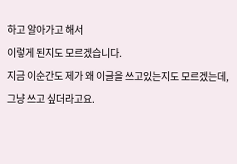하고 알아가고 해서
이렇게 된지도 모르겠습니다.
지금 이순간도 제가 왜 이글을 쓰고있는지도 모르겠는데,
그냥 쓰고 싶더라고요.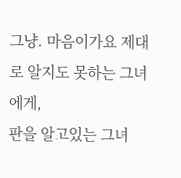그냥. 마음이가요 제대로 알지도 못하는 그녀에게,
판을 알고있는 그녀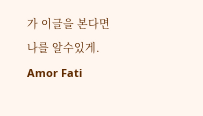가 이글을 본다면 나를 알수있게.
Amor Fati